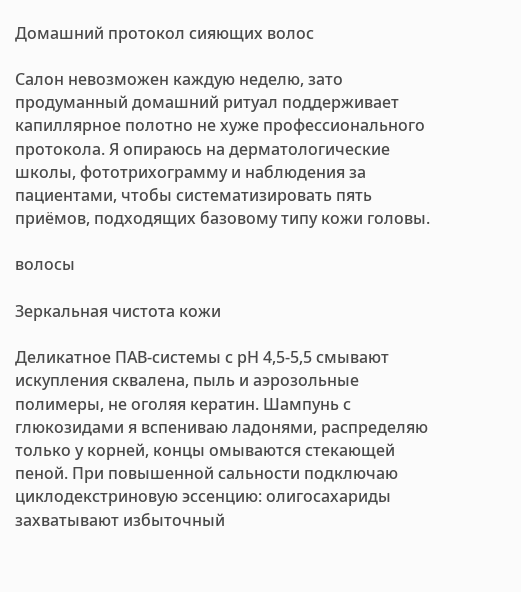Домашний протокол сияющих волос

Салон невозможен каждую неделю, зато продуманный домашний ритуал поддерживает капиллярное полотно не хуже профессионального протокола. Я опираюсь на дерматологические школы, фототрихограмму и наблюдения за пациентами, чтобы систематизировать пять приёмов, подходящих базовому типу кожи головы.

волосы

Зеркальная чистота кожи

Деликатное ПАВ-системы с рН 4,5-5,5 смывают искупления сквалена, пыль и аэрозольные полимеры, не оголяя кератин. Шампунь с глюкозидами я вспениваю ладонями, распределяю только у корней, концы омываются стекающей пеной. При повышенной сальности подключаю циклодекстриновую эссенцию: олигосахариды захватывают избыточный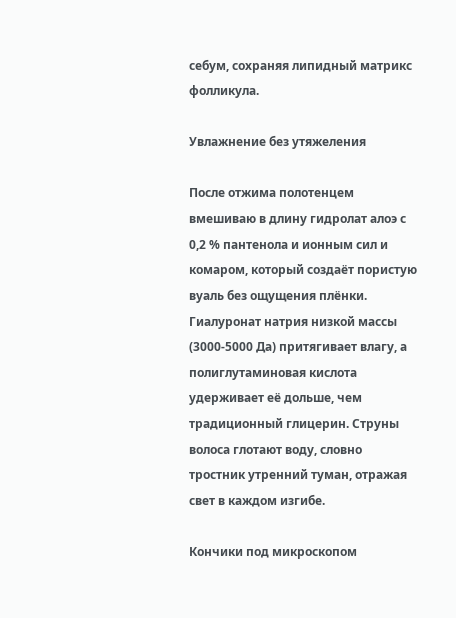себум, сохраняя липидный матрикс фолликула.

Увлажнение без утяжеления

После отжима полотенцем вмешиваю в длину гидролат алоэ с 0,2 % пантенола и ионным сил и комаром, который создаёт пористую вуаль без ощущения плёнки. Гиалуронат натрия низкой массы (3000-5000 Да) притягивает влагу, а полиглутаминовая кислота удерживает её дольше, чем традиционный глицерин. Струны волоса глотают воду, словно тростник утренний туман, отражая свет в каждом изгибе.

Кончики под микроскопом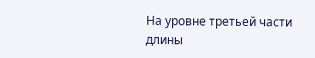На уровне третьей части длины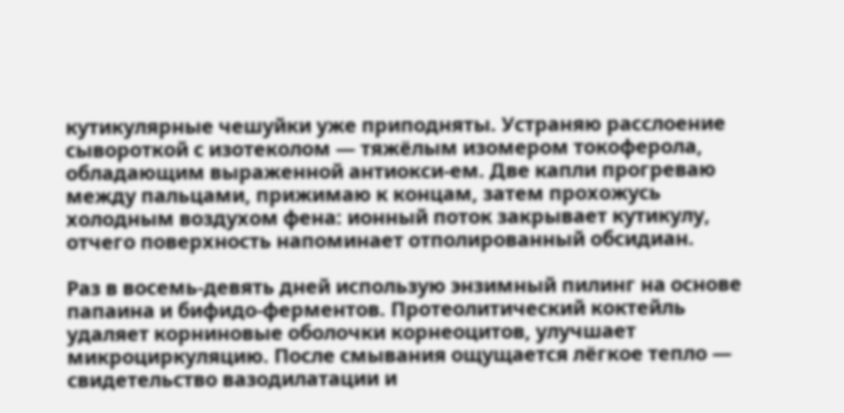кутикулярные чешуйки уже приподняты. Устраняю расслоение сывороткой с изотеколом — тяжёлым изомером токоферола, обладающим выраженной антиокси-ем. Две капли прогреваю между пальцами, прижимаю к концам, затем прохожусь холодным воздухом фена: ионный поток закрывает кутикулу, отчего поверхность напоминает отполированный обсидиан.

Раз в восемь-девять дней использую энзимный пилинг на основе папаина и бифидо-ферментов. Протеолитический коктейль удаляет корниновые оболочки корнеоцитов, улучшает микроциркуляцию. После смывания ощущается лёгкое тепло — свидетельство вазодилатации и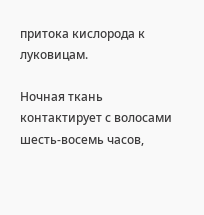притока кислорода к луковицам.

Ночная ткань контактирует с волосами шесть-восемь часов,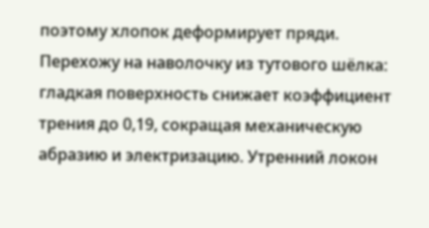поэтому хлопок деформирует пряди. Перехожу на наволочку из тутового шёлка: гладкая поверхность снижает коэффициент трения до 0,19, сокращая механическую абразию и электризацию. Утренний локон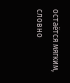остаётся мягким, словно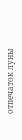отпечаток луны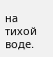на тихой воде.